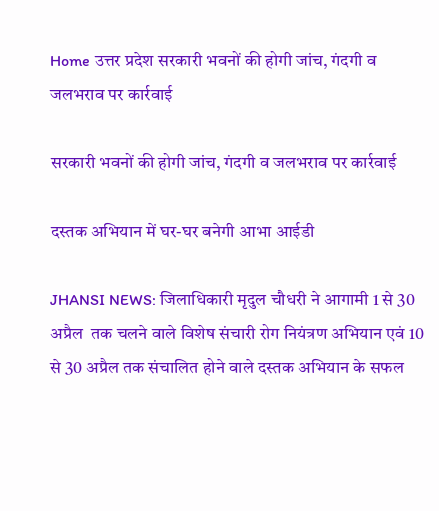Home उत्तर प्रदेश सरकारी भवनों की होगी जांच, गंदगी व जलभराव पर कार्रवाई

सरकारी भवनों की होगी जांच, गंदगी व जलभराव पर कार्रवाई

दस्तक अभियान में घर-घर बनेगी आभा आईडी

JHANSI NEWS: जिलाधिकारी मृदुल चौधरी ने आगामी 1 से 30 अप्रैल  तक चलने वाले विशेष संचारी रोग नियंत्रण अभियान एवं 10 से 30 अप्रैल तक संचालित होने वाले दस्तक अभियान के सफल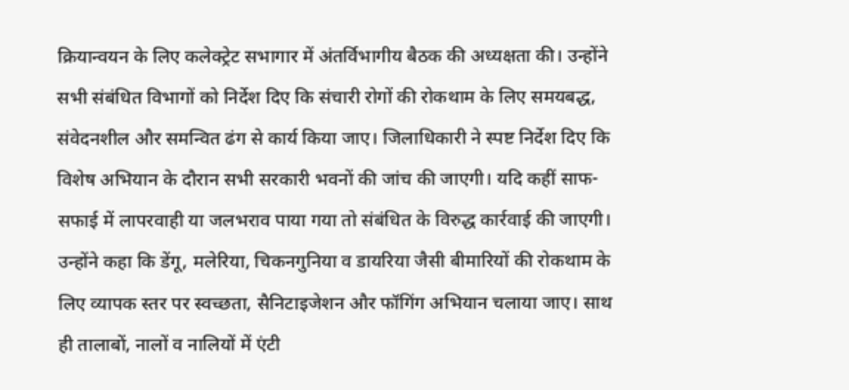क्रियान्वयन के लिए कलेक्ट्रेट सभागार में अंतर्विभागीय बैठक की अध्यक्षता की। उन्होंने सभी संबंधित विभागों को निर्देश दिए कि संचारी रोगों की रोकथाम के लिए समयबद्ध, संवेदनशील और समन्वित ढंग से कार्य किया जाए। जिलाधिकारी ने स्पष्ट निर्देश दिए कि विशेष अभियान के दौरान सभी सरकारी भवनों की जांच की जाएगी। यदि कहीं साफ-सफाई में लापरवाही या जलभराव पाया गया तो संबंधित के विरुद्ध कार्रवाई की जाएगी। उन्होंने कहा कि डेंगू, मलेरिया, चिकनगुनिया व डायरिया जैसी बीमारियों की रोकथाम के लिए व्यापक स्तर पर स्वच्छता, सैनिटाइजेशन और फॉगिंग अभियान चलाया जाए। साथ ही तालाबों, नालों व नालियों में एंटी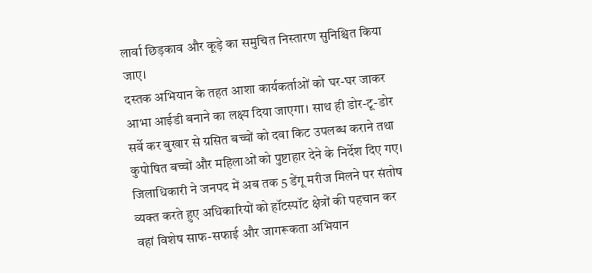लार्वा छिड़काव और कूड़े का समुचित निस्तारण सुनिश्चित किया जाए।
दस्तक अभियान के तहत आशा कार्यकर्ताओं को घर-घर जाकर आभा आईडी बनाने का लक्ष्य दिया जाएगा। साथ ही डोर-टू-डोर सर्वे कर बुखार से ग्रसित बच्चों को दवा किट उपलब्ध कराने तथा कुपोषित बच्चों और महिलाओं को पुष्टाहार देने के निर्देश दिए गए।
जिलाधिकारी ने जनपद में अब तक 5 डेंगू मरीज मिलने पर संतोष व्यक्त करते हुए अधिकारियों को हॉटस्पॉट क्षेत्रों की पहचान कर वहां विशेष साफ-सफाई और जागरूकता अभियान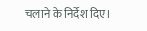चलाने के निर्देश दिए।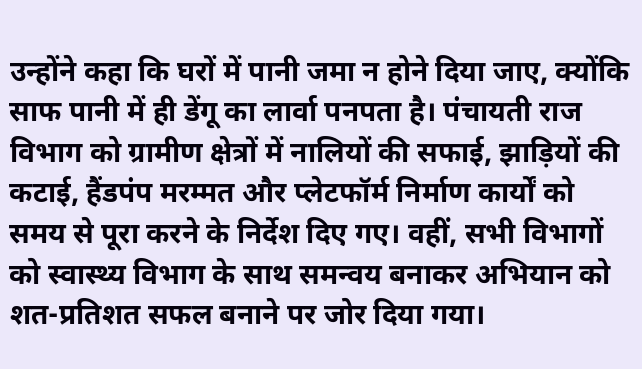उन्होंने कहा कि घरों में पानी जमा न होने दिया जाए, क्योंकि साफ पानी में ही डेंगू का लार्वा पनपता है। पंचायती राज विभाग को ग्रामीण क्षेत्रों में नालियों की सफाई, झाड़ियों की कटाई, हैंडपंप मरम्मत और प्लेटफॉर्म निर्माण कार्यों को समय से पूरा करने के निर्देश दिए गए। वहीं, सभी विभागों को स्वास्थ्य विभाग के साथ समन्वय बनाकर अभियान को शत-प्रतिशत सफल बनाने पर जोर दिया गया।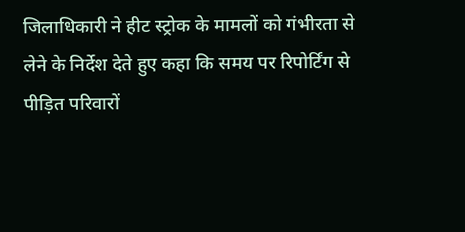जिलाधिकारी ने हीट स्ट्रोक के मामलों को गंभीरता से लेने के निर्देश देते हुए कहा कि समय पर रिपोर्टिंग से पीड़ित परिवारों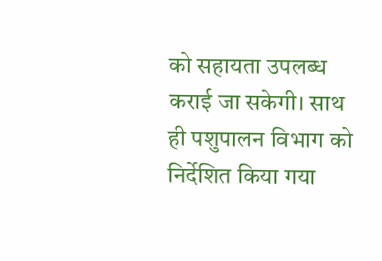को सहायता उपलब्ध कराई जा सकेगी। साथ ही पशुपालन विभाग को निर्देशित किया गया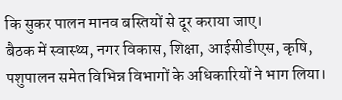कि सुकर पालन मानव बस्तियों से दूर कराया जाए।
बैठक में स्वास्थ्य, नगर विकास, शिक्षा, आईसीडीएस, कृषि, पशुपालन समेत विभिन्न विभागों के अधिकारियों ने भाग लिया।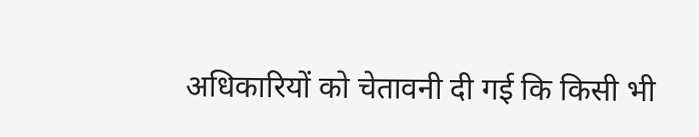अधिकारियों को चेतावनी दी गई कि किसी भी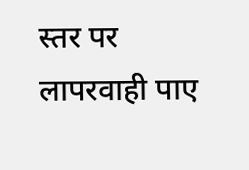स्तर पर लापरवाही पाए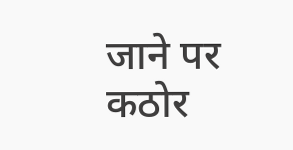जाने पर कठोर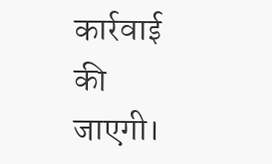कार्रवाई की जाएगी।